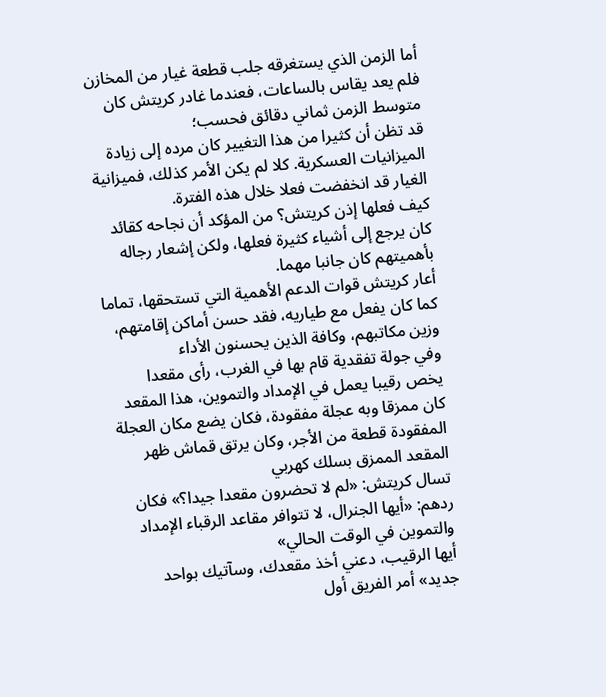أما الزمن الذي يستغرقه جلب قطعة غيار من المخازن فلم يعد يقاس بالساعات، فعندما غادر کريتش كان متوسط الزمن ثماني دقائق فحسب؛
قد تظن أن كثيرا من هذا التغيير کان مرده إلى زيادة الميزانيات العسكرية. كلا لم يكن الأمر كذلك، فميزانية الغيار قد انخفضت فعلا خلال هذه الفترة.
كيف فعلها إذن كريتش؟ من المؤكد أن نجاحه كقائد كان يرجع إلى أشياء كثيرة فعلها، ولكن إشعار رجاله بأهميتهم كان جانبا مهما.
أعار کريتش قوات الدعم الأهمية التي تستحقها، تماما كما كان يفعل مع طياريه، فقد حسن أماكن إقامتهم، وزين مكاتبهم، وكافة الذين يحسنون الأداء
وفي جولة تفقدية قام بها في الغرب، رأى مقعدا يخص رقيبا يعمل في الإمداد والتموين، هذا المقعد كان ممزقا وبه عجلة مفقودة، فكان يضع مكان العجلة المفقودة قطعة من الأجر، وكان يرتق قماش ظهر المقعد الممزق بسلك كهربي
تسال كريتش: «لم لا تحضرون مقعدا جيدا؟» فكان ردهم: «أيها الجنرال، لا تتوافر مقاعد الرقباء الإمداد والتموين في الوقت الحالي»
أيها الرقيب، دعني أخذ مقعدك، وسآتيك بواحد جديد» أمر الفريق أول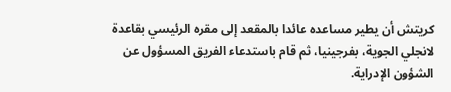كريتش أن يطير مساعده عائدا بالمقعد إلى مقره الرئيسي بقاعدة لانجلي الجوية، بفرجينيا، ثم قام باستدعاء الفريق المسؤول عن الشؤون الإدراية.